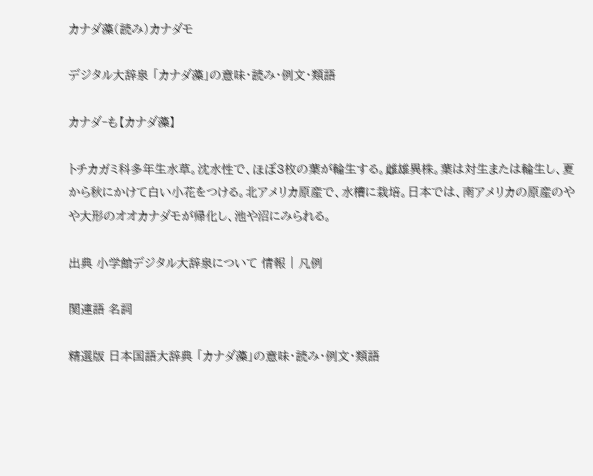カナダ藻(読み)カナダモ

デジタル大辞泉 「カナダ藻」の意味・読み・例文・類語

カナダ‐も【カナダ藻】

トチカガミ科多年生水草。沈水性で、ほぼ3枚の葉が輪生する。雌雄異株。葉は対生または輪生し、夏から秋にかけて白い小花をつける。北アメリカ原産で、水槽に栽培。日本では、南アメリカの原産のやや大形のオオカナダモが帰化し、池や沼にみられる。

出典 小学館デジタル大辞泉について 情報 | 凡例

関連語 名詞

精選版 日本国語大辞典 「カナダ藻」の意味・読み・例文・類語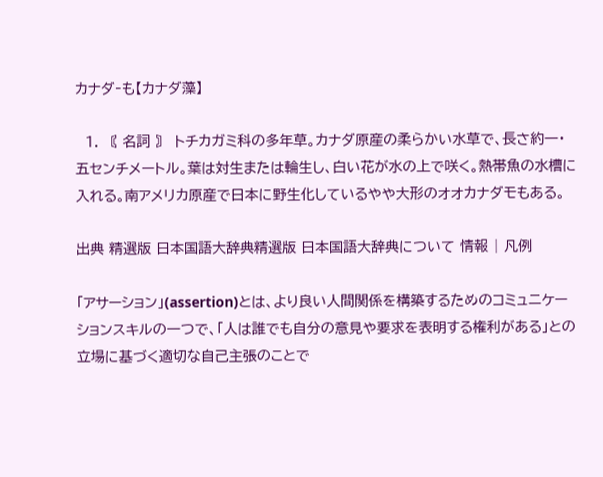カナダ‐も【カナダ藻】

  1. 〘 名詞 〙 トチカガミ科の多年草。カナダ原産の柔らかい水草で、長さ約一・五センチメートル。葉は対生または輪生し、白い花が水の上で咲く。熱帯魚の水槽に入れる。南アメリカ原産で日本に野生化しているやや大形のオオカナダモもある。

出典 精選版 日本国語大辞典精選版 日本国語大辞典について 情報 | 凡例

「アサーション」(assertion)とは、より良い人間関係を構築するためのコミュニケーションスキルの一つで、「人は誰でも自分の意見や要求を表明する権利がある」との立場に基づく適切な自己主張のことで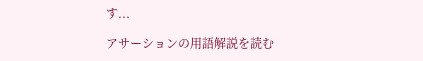す...

アサーションの用語解説を読む